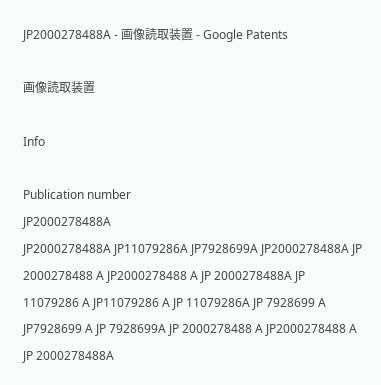JP2000278488A - 画像読取装置 - Google Patents

画像読取装置

Info

Publication number
JP2000278488A
JP2000278488A JP11079286A JP7928699A JP2000278488A JP 2000278488 A JP2000278488 A JP 2000278488A JP 11079286 A JP11079286 A JP 11079286A JP 7928699 A JP7928699 A JP 7928699A JP 2000278488 A JP2000278488 A JP 2000278488A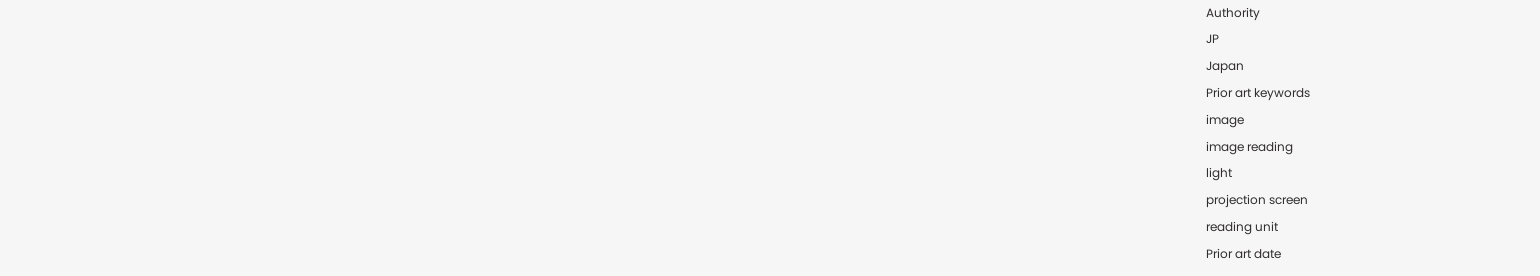Authority
JP
Japan
Prior art keywords
image
image reading
light
projection screen
reading unit
Prior art date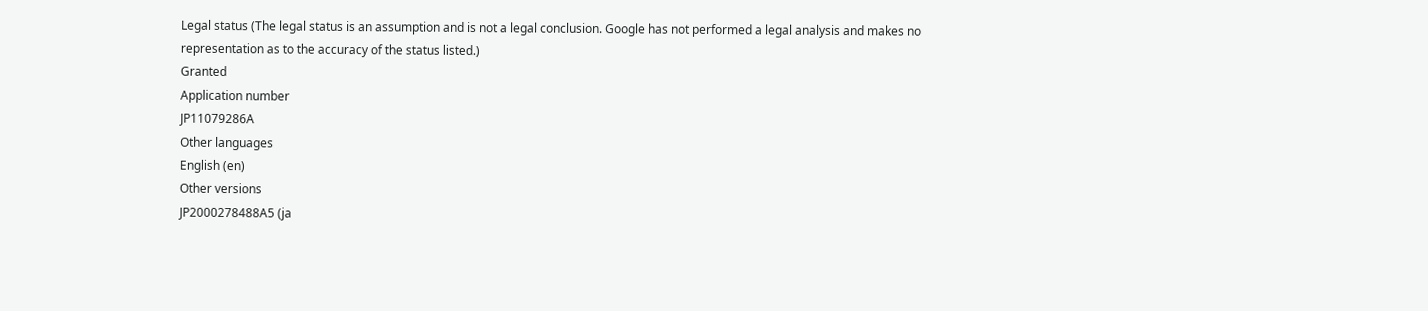Legal status (The legal status is an assumption and is not a legal conclusion. Google has not performed a legal analysis and makes no representation as to the accuracy of the status listed.)
Granted
Application number
JP11079286A
Other languages
English (en)
Other versions
JP2000278488A5 (ja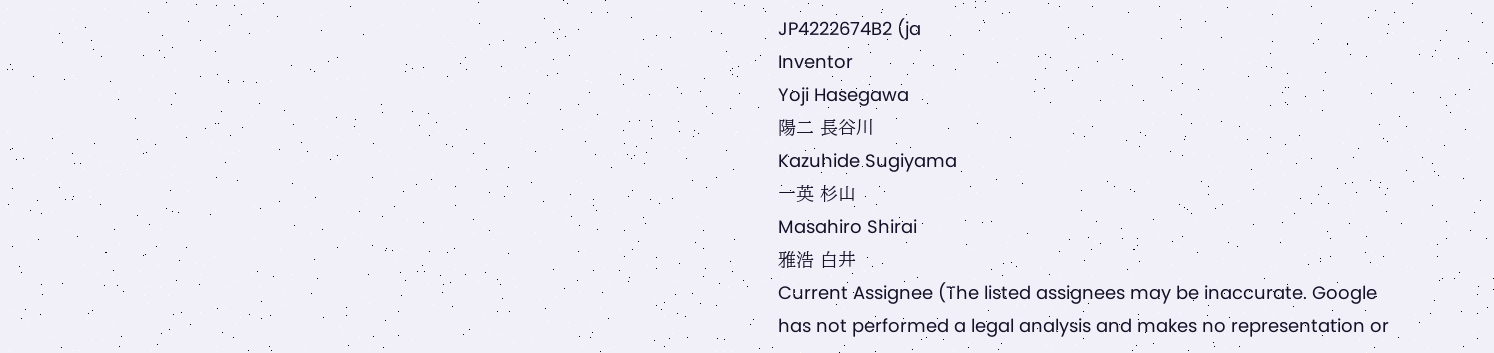JP4222674B2 (ja
Inventor
Yoji Hasegawa
陽二 長谷川
Kazuhide Sugiyama
一英 杉山
Masahiro Shirai
雅浩 白井
Current Assignee (The listed assignees may be inaccurate. Google has not performed a legal analysis and makes no representation or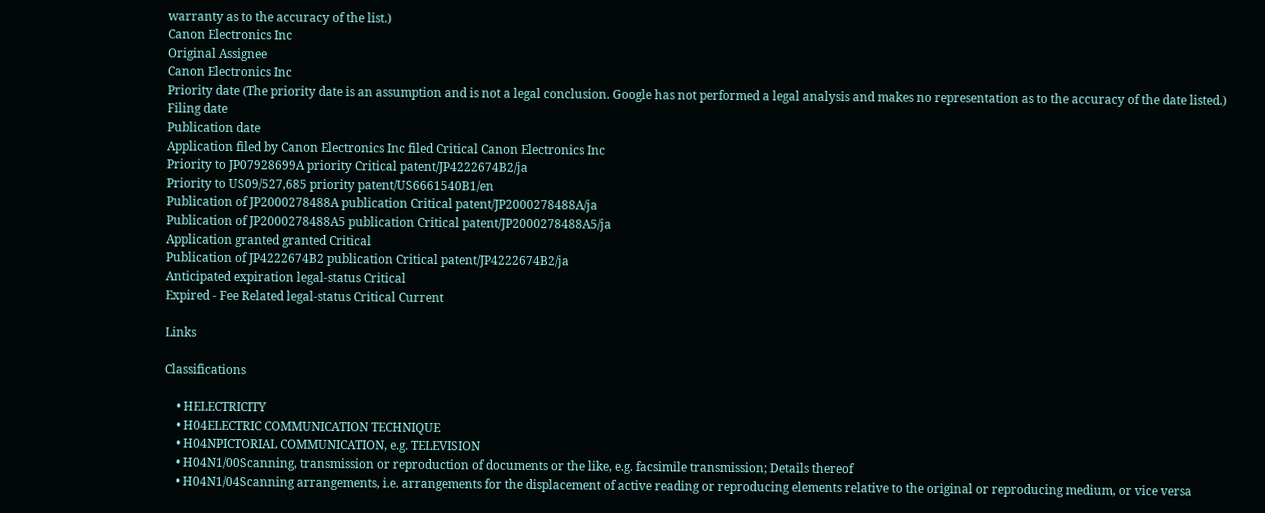warranty as to the accuracy of the list.)
Canon Electronics Inc
Original Assignee
Canon Electronics Inc
Priority date (The priority date is an assumption and is not a legal conclusion. Google has not performed a legal analysis and makes no representation as to the accuracy of the date listed.)
Filing date
Publication date
Application filed by Canon Electronics Inc filed Critical Canon Electronics Inc
Priority to JP07928699A priority Critical patent/JP4222674B2/ja
Priority to US09/527,685 priority patent/US6661540B1/en
Publication of JP2000278488A publication Critical patent/JP2000278488A/ja
Publication of JP2000278488A5 publication Critical patent/JP2000278488A5/ja
Application granted granted Critical
Publication of JP4222674B2 publication Critical patent/JP4222674B2/ja
Anticipated expiration legal-status Critical
Expired - Fee Related legal-status Critical Current

Links

Classifications

    • HELECTRICITY
    • H04ELECTRIC COMMUNICATION TECHNIQUE
    • H04NPICTORIAL COMMUNICATION, e.g. TELEVISION
    • H04N1/00Scanning, transmission or reproduction of documents or the like, e.g. facsimile transmission; Details thereof
    • H04N1/04Scanning arrangements, i.e. arrangements for the displacement of active reading or reproducing elements relative to the original or reproducing medium, or vice versa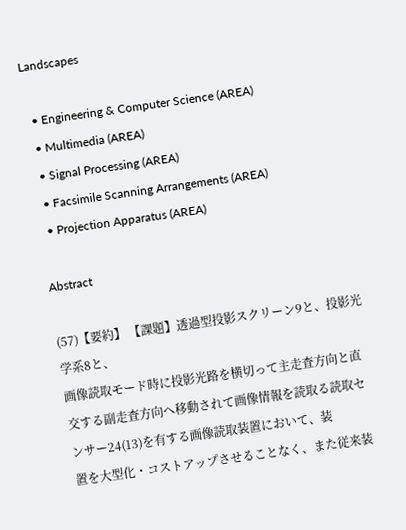Landscapes

  • Engineering & Computer Science (AREA)
  • Multimedia (AREA)
  • Signal Processing (AREA)
  • Facsimile Scanning Arrangements (AREA)
  • Projection Apparatus (AREA)

Abstract

(57)【要約】 【課題】透過型投影スクリーン9と、投影光学系8と、
画像読取モード時に投影光路を横切って主走査方向と直
交する副走査方向へ移動されて画像情報を読取る読取セ
ンサー24(13)を有する画像読取装置において、装
置を大型化・コストアップさせることなく、また従来装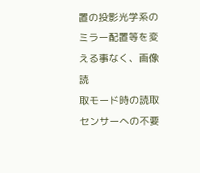置の投影光学系のミラー配置等を変える事なく、画像読
取モード時の読取センサーへの不要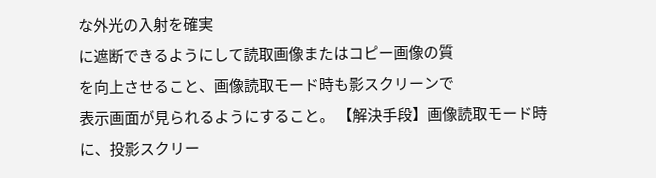な外光の入射を確実
に遮断できるようにして読取画像またはコピー画像の質
を向上させること、画像読取モード時も影スクリーンで
表示画面が見られるようにすること。 【解決手段】画像読取モード時に、投影スクリー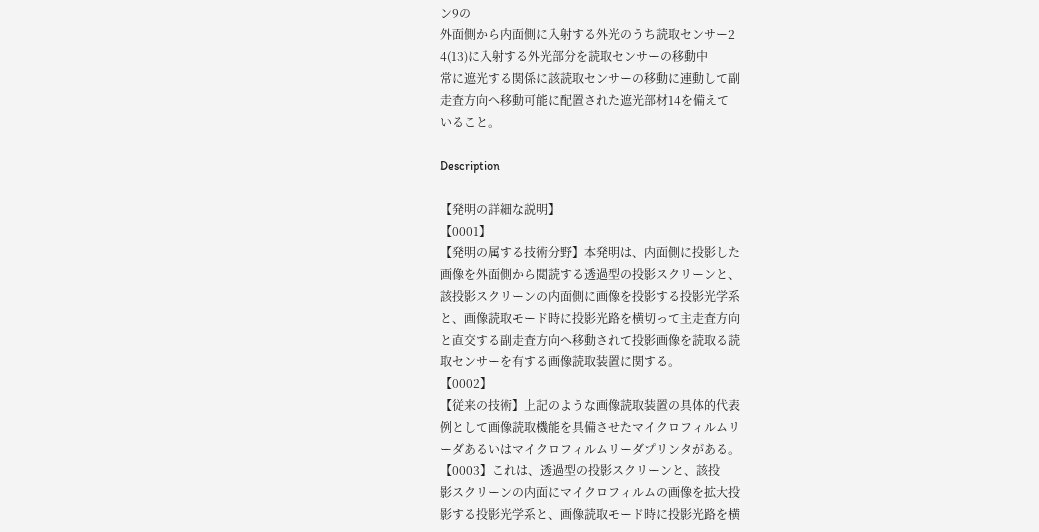ン9の
外面側から内面側に入射する外光のうち読取センサー2
4(13)に入射する外光部分を読取センサーの移動中
常に遮光する関係に該読取センサーの移動に連動して副
走査方向へ移動可能に配置された遮光部材14を備えて
いること。

Description

【発明の詳細な説明】
【0001】
【発明の属する技術分野】本発明は、内面側に投影した
画像を外面側から閲読する透過型の投影スクリーンと、
該投影スクリーンの内面側に画像を投影する投影光学系
と、画像読取モード時に投影光路を横切って主走査方向
と直交する副走査方向へ移動されて投影画像を読取る読
取センサーを有する画像読取装置に関する。
【0002】
【従来の技術】上記のような画像読取装置の具体的代表
例として画像読取機能を具備させたマイクロフィルムリ
ーダあるいはマイクロフィルムリーダプリンタがある。
【0003】これは、透過型の投影スクリーンと、該投
影スクリーンの内面にマイクロフィルムの画像を拡大投
影する投影光学系と、画像読取モード時に投影光路を横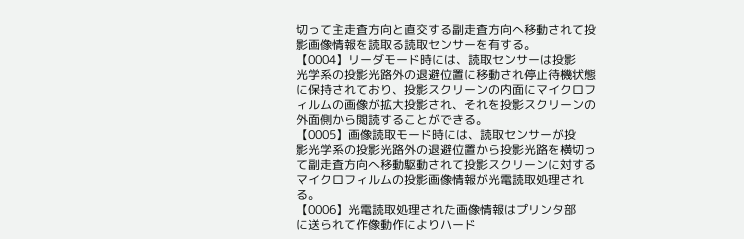切って主走査方向と直交する副走査方向へ移動されて投
影画像情報を読取る読取センサーを有する。
【0004】リーダモード時には、読取センサーは投影
光学系の投影光路外の退避位置に移動され停止待機状態
に保持されており、投影スクリーンの内面にマイクロフ
ィルムの画像が拡大投影され、それを投影スクリーンの
外面側から閲読することができる。
【0005】画像読取モード時には、読取センサーが投
影光学系の投影光路外の退避位置から投影光路を横切っ
て副走査方向へ移動駆動されて投影スクリーンに対する
マイクロフィルムの投影画像情報が光電読取処理され
る。
【0006】光電読取処理された画像情報はプリンタ部
に送られて作像動作によりハード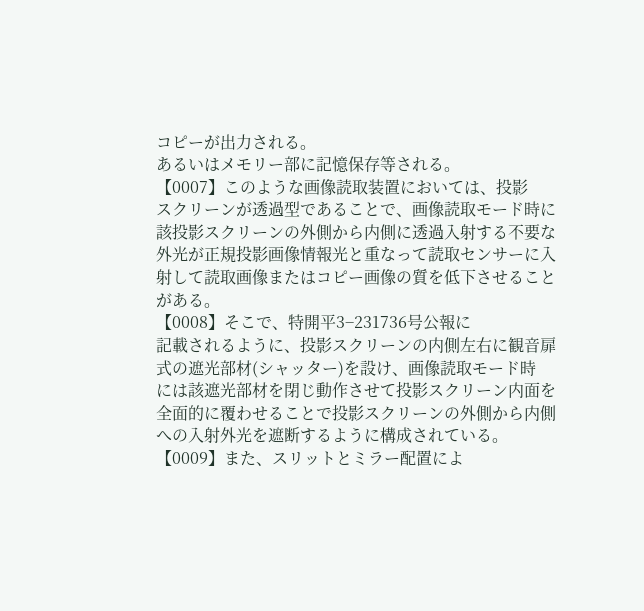コピーが出力される。
あるいはメモリー部に記憶保存等される。
【0007】このような画像読取装置においては、投影
スクリーンが透過型であることで、画像読取モード時に
該投影スクリーンの外側から内側に透過入射する不要な
外光が正規投影画像情報光と重なって読取センサーに入
射して読取画像またはコピー画像の質を低下させること
がある。
【0008】そこで、特開平3−231736号公報に
記載されるように、投影スクリーンの内側左右に観音扉
式の遮光部材(シャッター)を設け、画像読取モード時
には該遮光部材を閉じ動作させて投影スクリーン内面を
全面的に覆わせることで投影スクリーンの外側から内側
への入射外光を遮断するように構成されている。
【0009】また、スリットとミラー配置によ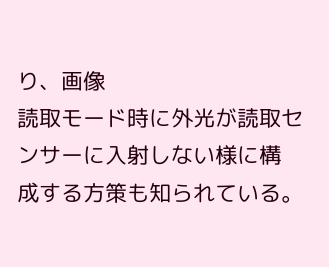り、画像
読取モード時に外光が読取センサーに入射しない様に構
成する方策も知られている。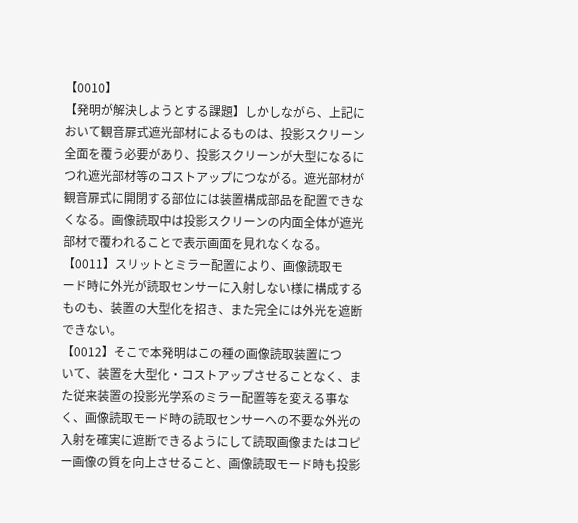【0010】
【発明が解決しようとする課題】しかしながら、上記に
おいて観音扉式遮光部材によるものは、投影スクリーン
全面を覆う必要があり、投影スクリーンが大型になるに
つれ遮光部材等のコストアップにつながる。遮光部材が
観音扉式に開閉する部位には装置構成部品を配置できな
くなる。画像読取中は投影スクリーンの内面全体が遮光
部材で覆われることで表示画面を見れなくなる。
【0011】スリットとミラー配置により、画像読取モ
ード時に外光が読取センサーに入射しない様に構成する
ものも、装置の大型化を招き、また完全には外光を遮断
できない。
【0012】そこで本発明はこの種の画像読取装置につ
いて、装置を大型化・コストアップさせることなく、ま
た従来装置の投影光学系のミラー配置等を変える事な
く、画像読取モード時の読取センサーへの不要な外光の
入射を確実に遮断できるようにして読取画像またはコピ
ー画像の質を向上させること、画像読取モード時も投影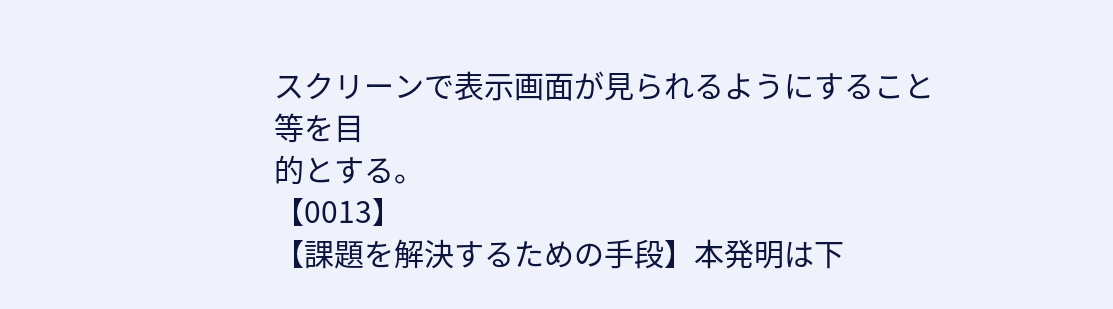スクリーンで表示画面が見られるようにすること等を目
的とする。
【0013】
【課題を解決するための手段】本発明は下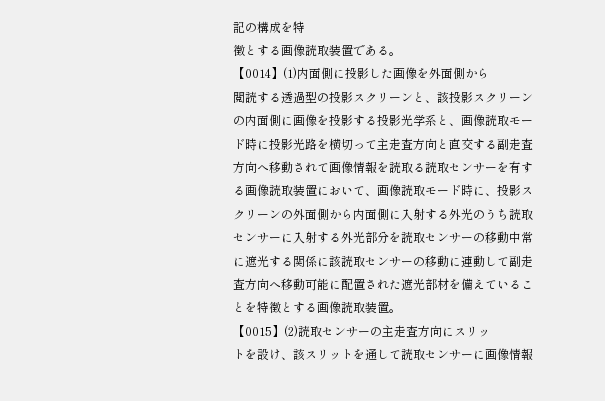記の構成を特
徴とする画像読取装置である。
【0014】(1)内面側に投影した画像を外面側から
閲読する透過型の投影スクリーンと、該投影スクリーン
の内面側に画像を投影する投影光学系と、画像読取モー
ド時に投影光路を横切って主走査方向と直交する副走査
方向へ移動されて画像情報を読取る読取センサーを有す
る画像読取装置において、画像読取モード時に、投影ス
クリーンの外面側から内面側に入射する外光のうち読取
センサーに入射する外光部分を読取センサーの移動中常
に遮光する関係に該読取センサーの移動に連動して副走
査方向へ移動可能に配置された遮光部材を備えているこ
とを特徴とする画像読取装置。
【0015】(2)読取センサーの主走査方向にスリッ
トを設け、該スリットを通して読取センサーに画像情報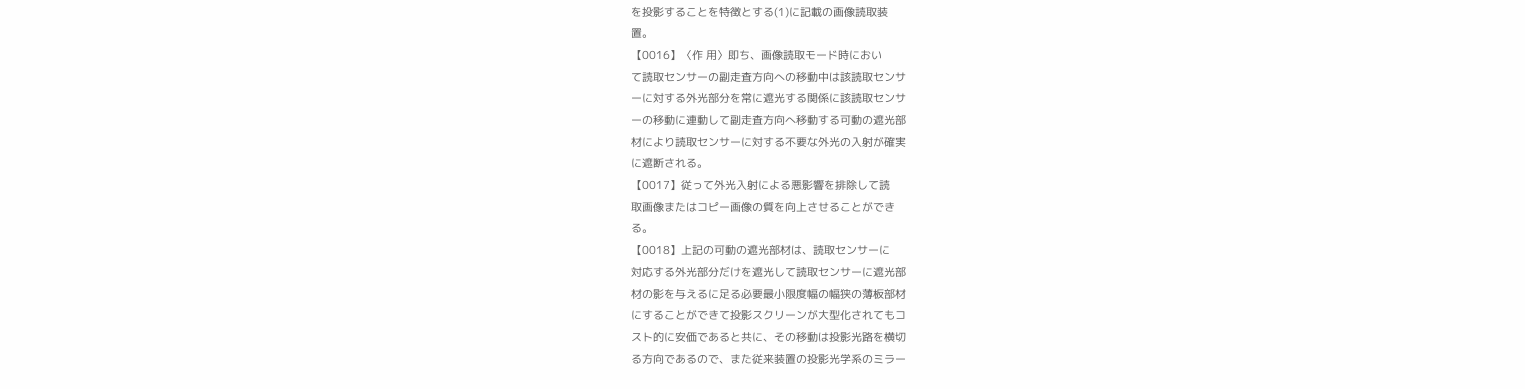を投影することを特徴とする(1)に記載の画像読取装
置。
【0016】〈作 用〉即ち、画像読取モード時におい
て読取センサーの副走査方向への移動中は該読取センサ
ーに対する外光部分を常に遮光する関係に該読取センサ
ーの移動に連動して副走査方向へ移動する可動の遮光部
材により読取センサーに対する不要な外光の入射が確実
に遮断される。
【0017】従って外光入射による悪影響を排除して読
取画像またはコピー画像の質を向上させることができ
る。
【0018】上記の可動の遮光部材は、読取センサーに
対応する外光部分だけを遮光して読取センサーに遮光部
材の影を与えるに足る必要最小限度幅の幅狭の薄板部材
にすることができて投影スクリーンが大型化されてもコ
スト的に安価であると共に、その移動は投影光路を横切
る方向であるので、また従来装置の投影光学系のミラー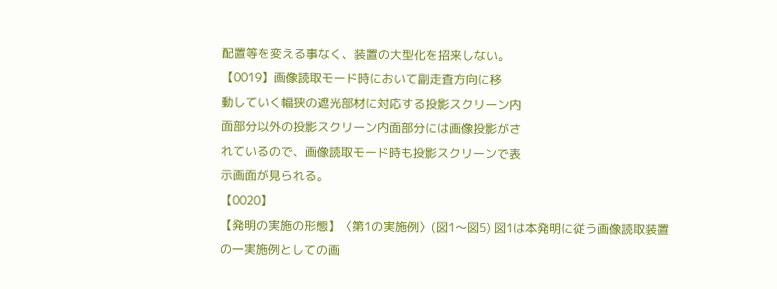配置等を変える事なく、装置の大型化を招来しない。
【0019】画像読取モード時において副走査方向に移
動していく幅狭の遮光部材に対応する投影スクリーン内
面部分以外の投影スクリーン内面部分には画像投影がさ
れているので、画像読取モード時も投影スクリーンで表
示画面が見られる。
【0020】
【発明の実施の形態】〈第1の実施例〉(図1〜図5) 図1は本発明に従う画像読取装置の一実施例としての画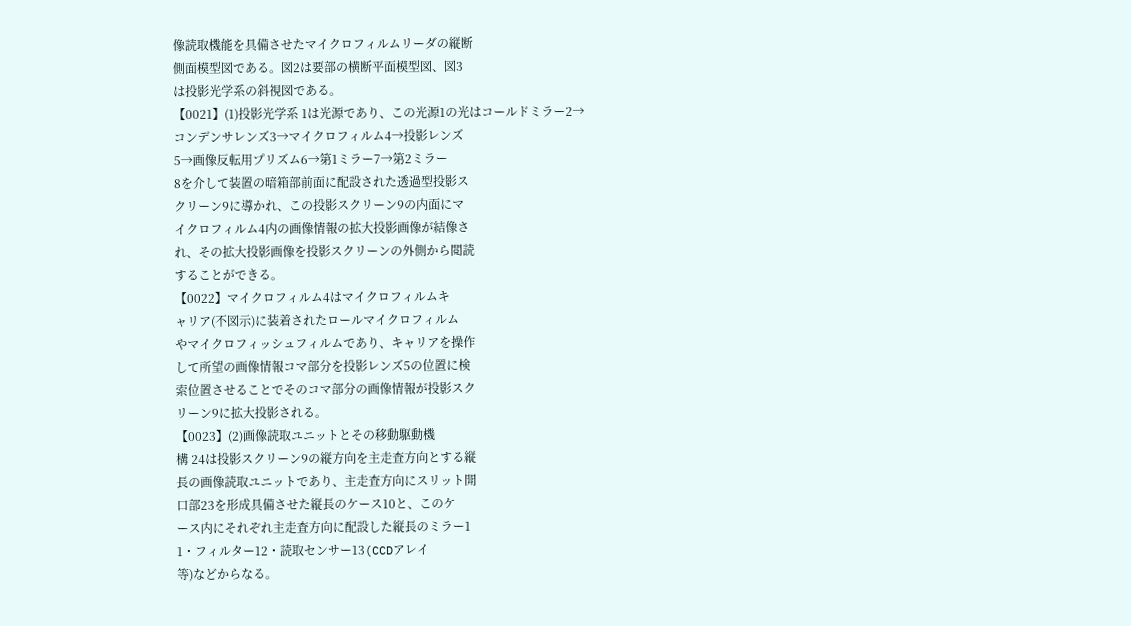像読取機能を具備させたマイクロフィルムリーダの縦断
側面模型図である。図2は要部の横断平面模型図、図3
は投影光学系の斜視図である。
【0021】(1)投影光学系 1は光源であり、この光源1の光はコールドミラー2→
コンデンサレンズ3→マイクロフィルム4→投影レンズ
5→画像反転用プリズム6→第1ミラー7→第2ミラー
8を介して装置の暗箱部前面に配設された透過型投影ス
クリーン9に導かれ、この投影スクリーン9の内面にマ
イクロフィルム4内の画像情報の拡大投影画像が結像さ
れ、その拡大投影画像を投影スクリーンの外側から閲読
することができる。
【0022】マイクロフィルム4はマイクロフィルムキ
ャリア(不図示)に装着されたロールマイクロフィルム
やマイクロフィッシュフィルムであり、キャリアを操作
して所望の画像情報コマ部分を投影レンズ5の位置に検
索位置させることでそのコマ部分の画像情報が投影スク
リーン9に拡大投影される。
【0023】(2)画像読取ユニットとその移動駆動機
構 24は投影スクリーン9の縦方向を主走査方向とする縦
長の画像読取ユニットであり、主走査方向にスリット開
口部23を形成具備させた縦長のケース10と、このケ
ース内にそれぞれ主走査方向に配設した縦長のミラー1
1・フィルター12・読取センサー13(CCDアレイ
等)などからなる。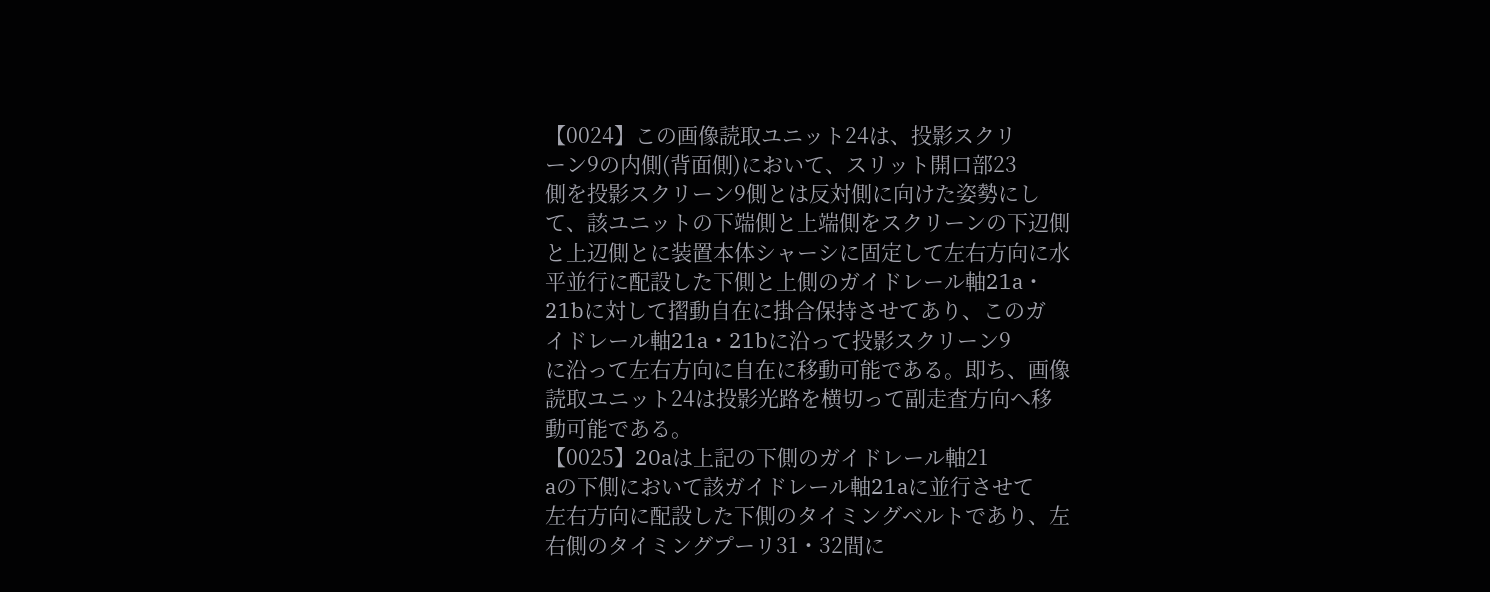【0024】この画像読取ユニット24は、投影スクリ
ーン9の内側(背面側)において、スリット開口部23
側を投影スクリーン9側とは反対側に向けた姿勢にし
て、該ユニットの下端側と上端側をスクリーンの下辺側
と上辺側とに装置本体シャーシに固定して左右方向に水
平並行に配設した下側と上側のガイドレール軸21a・
21bに対して摺動自在に掛合保持させてあり、このガ
イドレール軸21a・21bに沿って投影スクリーン9
に沿って左右方向に自在に移動可能である。即ち、画像
読取ユニット24は投影光路を横切って副走査方向へ移
動可能である。
【0025】20aは上記の下側のガイドレール軸21
aの下側において該ガイドレール軸21aに並行させて
左右方向に配設した下側のタイミングベルトであり、左
右側のタイミングプーリ31・32間に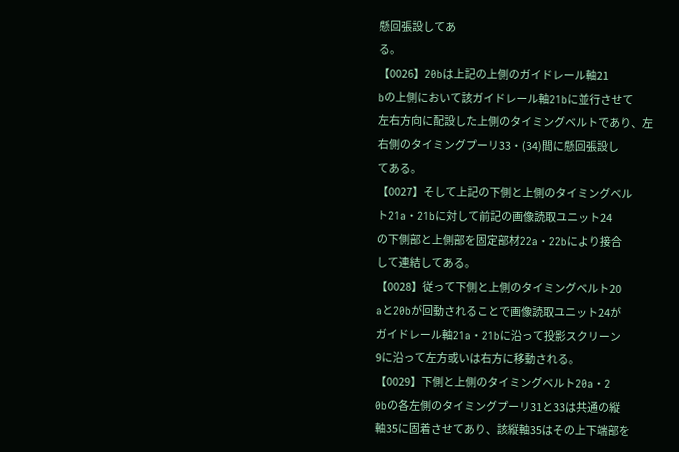懸回張設してあ
る。
【0026】20bは上記の上側のガイドレール軸21
bの上側において該ガイドレール軸21bに並行させて
左右方向に配設した上側のタイミングベルトであり、左
右側のタイミングプーリ33・(34)間に懸回張設し
てある。
【0027】そして上記の下側と上側のタイミングベル
ト21a・21bに対して前記の画像読取ユニット24
の下側部と上側部を固定部材22a・22bにより接合
して連結してある。
【0028】従って下側と上側のタイミングベルト20
aと20bが回動されることで画像読取ユニット24が
ガイドレール軸21a・21bに沿って投影スクリーン
9に沿って左方或いは右方に移動される。
【0029】下側と上側のタイミングベルト20a・2
0bの各左側のタイミングプーリ31と33は共通の縦
軸35に固着させてあり、該縦軸35はその上下端部を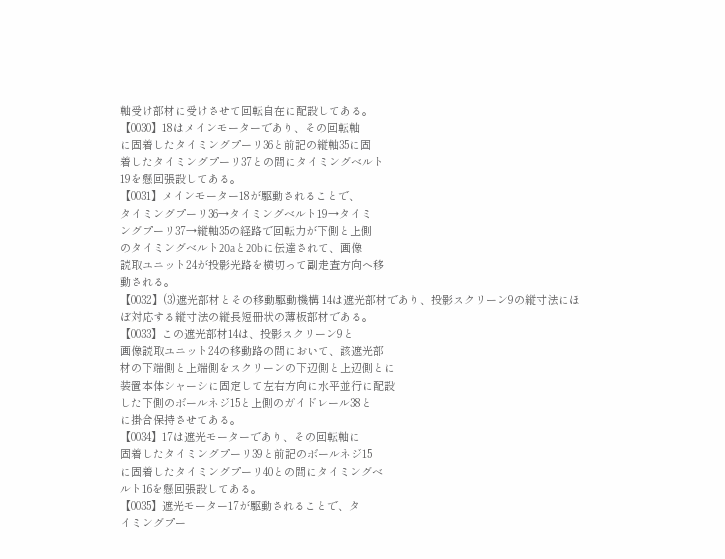軸受け部材に受けさせて回転自在に配設してある。
【0030】18はメインモーターであり、その回転軸
に固着したタイミングプーリ36と前記の縦軸35に固
着したタイミングプーリ37との間にタイミングベルト
19を懸回張設してある。
【0031】メインモーター18が駆動されることで、
タイミングプーリ36→タイミングベルト19→タイミ
ングプーリ37→縦軸35の経路で回転力が下側と上側
のタイミングベルト20aと20bに伝達されて、画像
読取ユニット24が投影光路を横切って副走査方向へ移
動される。
【0032】(3)遮光部材とその移動駆動機構 14は遮光部材であり、投影スクリーン9の縦寸法にほ
ぼ対応する縦寸法の縦長短冊状の薄板部材である。
【0033】この遮光部材14は、投影スクリーン9と
画像読取ユニット24の移動路の間において、該遮光部
材の下端側と上端側をスクリーンの下辺側と上辺側とに
装置本体シャーシに固定して左右方向に水平並行に配設
した下側のボールネジ15と上側のガイドレール38と
に掛合保持させてある。
【0034】17は遮光モーターであり、その回転軸に
固着したタイミングプーリ39と前記のボールネジ15
に固着したタイミングプーリ40との間にタイミングベ
ルト16を懸回張設してある。
【0035】遮光モーター17が駆動されることで、タ
イミングプー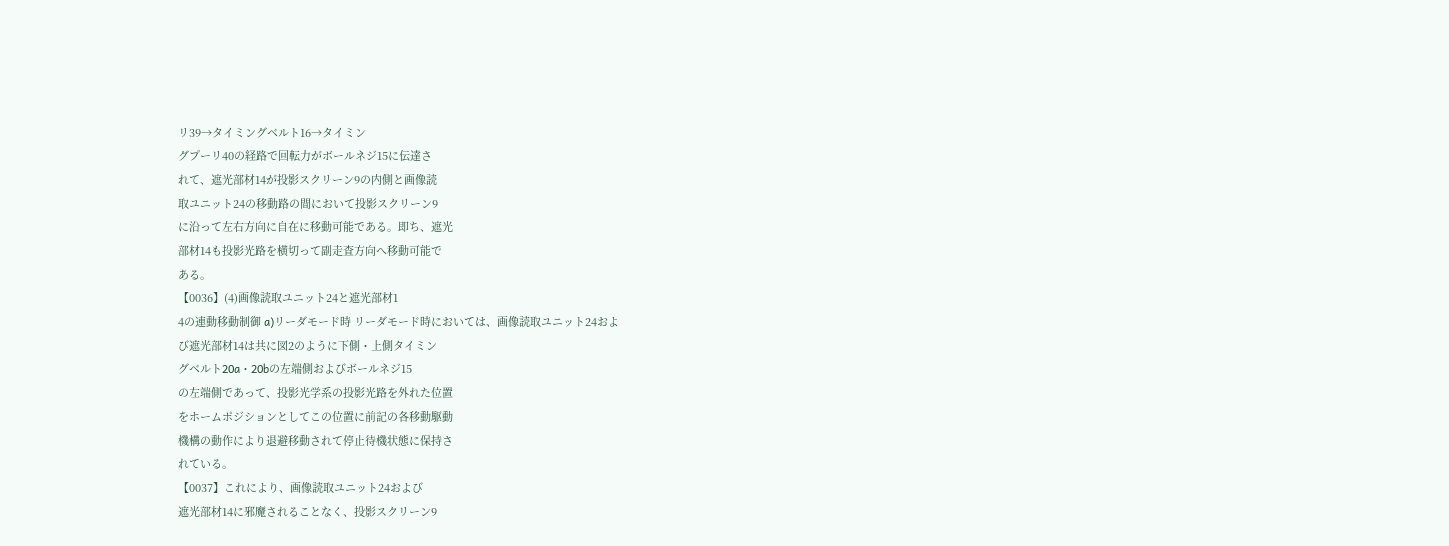リ39→タイミングベルト16→タイミン
グプーリ40の経路で回転力がボールネジ15に伝達さ
れて、遮光部材14が投影スクリーン9の内側と画像読
取ユニット24の移動路の間において投影スクリーン9
に沿って左右方向に自在に移動可能である。即ち、遮光
部材14も投影光路を横切って副走査方向へ移動可能で
ある。
【0036】(4)画像読取ユニット24と遮光部材1
4の連動移動制御 a)リーダモード時 リーダモード時においては、画像読取ユニット24およ
び遮光部材14は共に図2のように下側・上側タイミン
グベルト20a・20bの左端側およびボールネジ15
の左端側であって、投影光学系の投影光路を外れた位置
をホームポジションとしてこの位置に前記の各移動駆動
機構の動作により退避移動されて停止待機状態に保持さ
れている。
【0037】これにより、画像読取ユニット24および
遮光部材14に邪魔されることなく、投影スクリーン9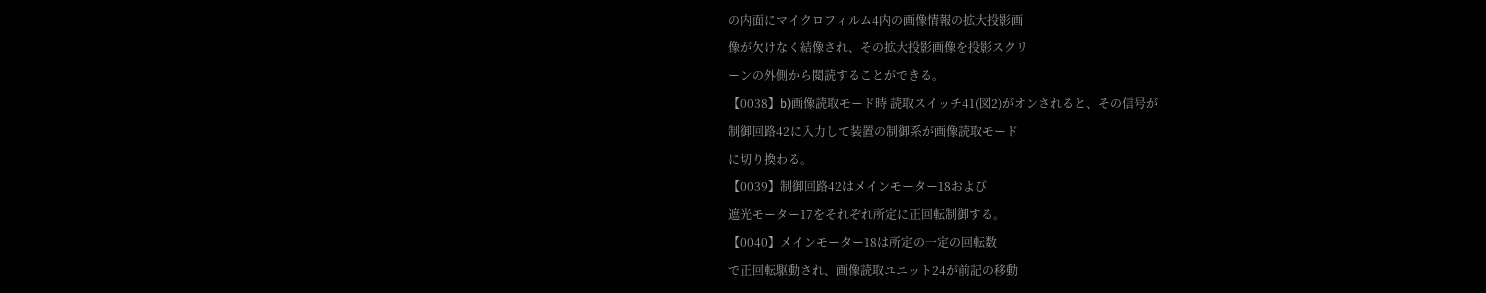の内面にマイクロフィルム4内の画像情報の拡大投影画
像が欠けなく結像され、その拡大投影画像を投影スクリ
ーンの外側から閲読することができる。
【0038】b)画像読取モード時 読取スイッチ41(図2)がオンされると、その信号が
制御回路42に入力して装置の制御系が画像読取モード
に切り換わる。
【0039】制御回路42はメインモーター18および
遮光モーター17をそれぞれ所定に正回転制御する。
【0040】メインモーター18は所定の一定の回転数
で正回転駆動され、画像読取ユニット24が前記の移動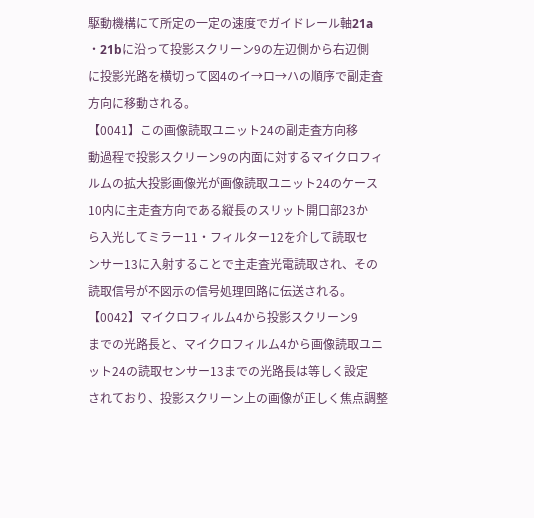駆動機構にて所定の一定の速度でガイドレール軸21a
・21bに沿って投影スクリーン9の左辺側から右辺側
に投影光路を横切って図4のイ→ロ→ハの順序で副走査
方向に移動される。
【0041】この画像読取ユニット24の副走査方向移
動過程で投影スクリーン9の内面に対するマイクロフィ
ルムの拡大投影画像光が画像読取ユニット24のケース
10内に主走査方向である縦長のスリット開口部23か
ら入光してミラー11・フィルター12を介して読取セ
ンサー13に入射することで主走査光電読取され、その
読取信号が不図示の信号処理回路に伝送される。
【0042】マイクロフィルム4から投影スクリーン9
までの光路長と、マイクロフィルム4から画像読取ユニ
ット24の読取センサー13までの光路長は等しく設定
されており、投影スクリーン上の画像が正しく焦点調整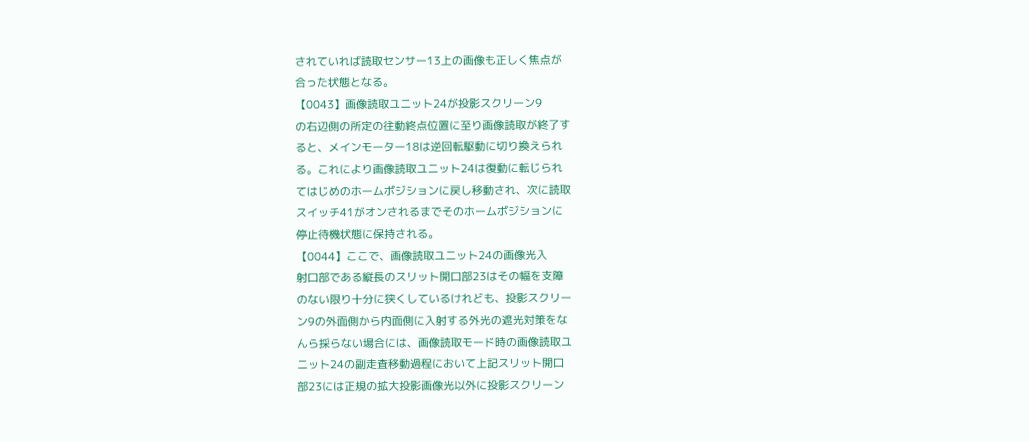されていれば読取センサー13上の画像も正しく焦点が
合った状態となる。
【0043】画像読取ユニット24が投影スクリーン9
の右辺側の所定の往動終点位置に至り画像読取が終了す
ると、メインモーター18は逆回転駆動に切り換えられ
る。これにより画像読取ユニット24は復動に転じられ
てはじめのホームポジションに戻し移動され、次に読取
スイッチ41がオンされるまでそのホームポジションに
停止待機状態に保持される。
【0044】ここで、画像読取ユニット24の画像光入
射口部である縦長のスリット開口部23はその幅を支障
のない限り十分に狭くしているけれども、投影スクリー
ン9の外面側から内面側に入射する外光の遮光対策をな
んら採らない場合には、画像読取モード時の画像読取ユ
ニット24の副走査移動過程において上記スリット開口
部23には正規の拡大投影画像光以外に投影スクリーン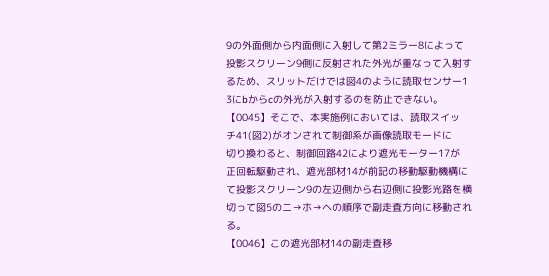9の外面側から内面側に入射して第2ミラー8によって
投影スクリーン9側に反射された外光が重なって入射す
るため、スリットだけでは図4のように読取センサー1
3にbからcの外光が入射するのを防止できない。
【0045】そこで、本実施例においては、読取スイッ
チ41(図2)がオンされて制御系が画像読取モードに
切り換わると、制御回路42により遮光モーター17が
正回転駆動され、遮光部材14が前記の移動駆動機構に
て投影スクリーン9の左辺側から右辺側に投影光路を横
切って図5のニ→ホ→ヘの順序で副走査方向に移動され
る。
【0046】この遮光部材14の副走査移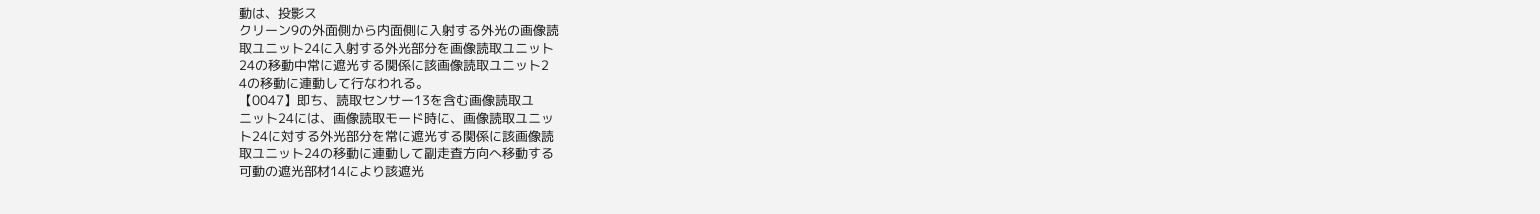動は、投影ス
クリーン9の外面側から内面側に入射する外光の画像読
取ユニット24に入射する外光部分を画像読取ユニット
24の移動中常に遮光する関係に該画像読取ユニット2
4の移動に連動して行なわれる。
【0047】即ち、読取センサー13を含む画像読取ユ
ニット24には、画像読取モード時に、画像読取ユニッ
ト24に対する外光部分を常に遮光する関係に該画像読
取ユニット24の移動に連動して副走査方向へ移動する
可動の遮光部材14により該遮光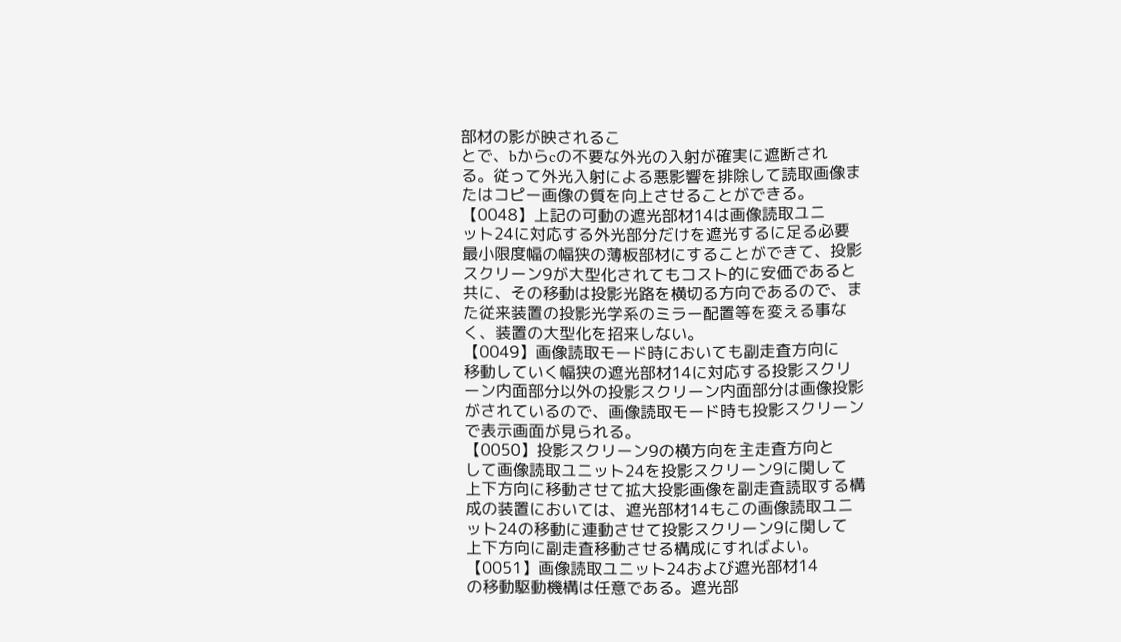部材の影が映されるこ
とで、bからcの不要な外光の入射が確実に遮断され
る。従って外光入射による悪影響を排除して読取画像ま
たはコピー画像の質を向上させることができる。
【0048】上記の可動の遮光部材14は画像読取ユニ
ット24に対応する外光部分だけを遮光するに足る必要
最小限度幅の幅狭の薄板部材にすることができて、投影
スクリーン9が大型化されてもコスト的に安価であると
共に、その移動は投影光路を横切る方向であるので、ま
た従来装置の投影光学系のミラー配置等を変える事な
く、装置の大型化を招来しない。
【0049】画像読取モード時においても副走査方向に
移動していく幅狭の遮光部材14に対応する投影スクリ
ーン内面部分以外の投影スクリーン内面部分は画像投影
がされているので、画像読取モード時も投影スクリーン
で表示画面が見られる。
【0050】投影スクリーン9の横方向を主走査方向と
して画像読取ユニット24を投影スクリーン9に関して
上下方向に移動させて拡大投影画像を副走査読取する構
成の装置においては、遮光部材14もこの画像読取ユニ
ット24の移動に連動させて投影スクリーン9に関して
上下方向に副走査移動させる構成にすればよい。
【0051】画像読取ユニット24および遮光部材14
の移動駆動機構は任意である。遮光部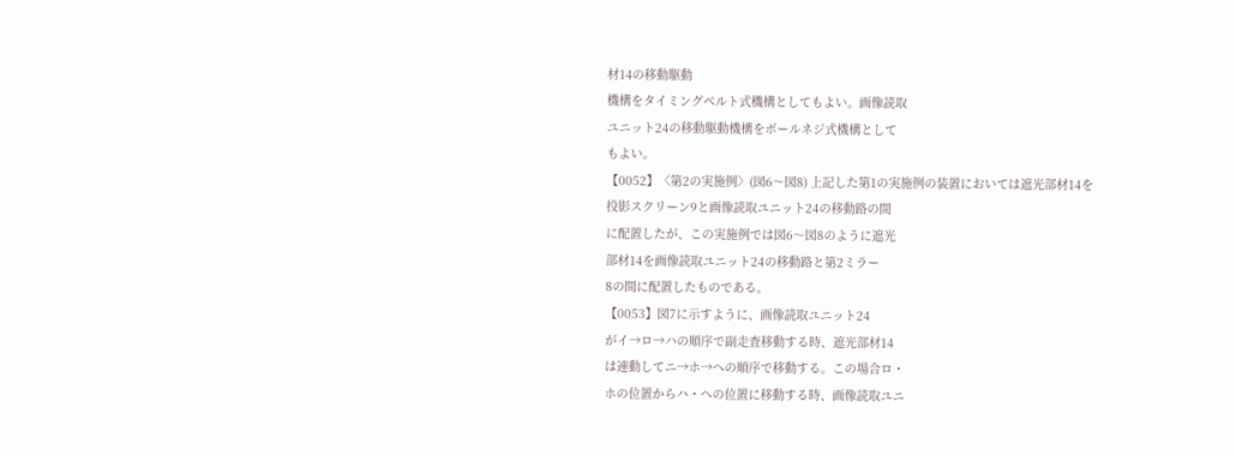材14の移動駆動
機構をタイミングベルト式機構としてもよい。画像読取
ユニット24の移動駆動機構をボールネジ式機構として
もよい。
【0052】〈第2の実施例〉(図6〜図8) 上記した第1の実施例の装置においては遮光部材14を
投影スクリーン9と画像読取ユニット24の移動路の間
に配置したが、この実施例では図6〜図8のように遮光
部材14を画像読取ユニット24の移動路と第2ミラー
8の間に配置したものである。
【0053】図7に示すように、画像読取ユニット24
がイ→ロ→ハの順序で副走査移動する時、遮光部材14
は連動してニ→ホ→への順序で移動する。この場合ロ・
ホの位置からハ・ヘの位置に移動する時、画像読取ユニ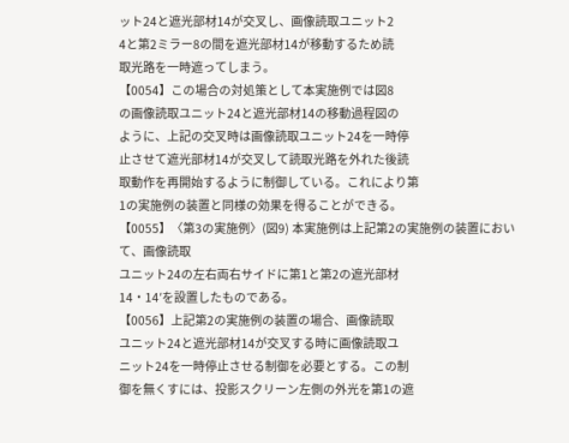ット24と遮光部材14が交叉し、画像読取ユニット2
4と第2ミラー8の間を遮光部材14が移動するため読
取光路を一時遮ってしまう。
【0054】この場合の対処策として本実施例では図8
の画像読取ユニット24と遮光部材14の移動過程図の
ように、上記の交叉時は画像読取ユニット24を一時停
止させて遮光部材14が交叉して読取光路を外れた後読
取動作を再開始するように制御している。これにより第
1の実施例の装置と同様の効果を得ることができる。
【0055】〈第3の実施例〉(図9) 本実施例は上記第2の実施例の装置において、画像読取
ユニット24の左右両右サイドに第1と第2の遮光部材
14・14′を設置したものである。
【0056】上記第2の実施例の装置の場合、画像読取
ユニット24と遮光部材14が交叉する時に画像読取ユ
ニット24を一時停止させる制御を必要とする。この制
御を無くすには、投影スクリーン左側の外光を第1の遮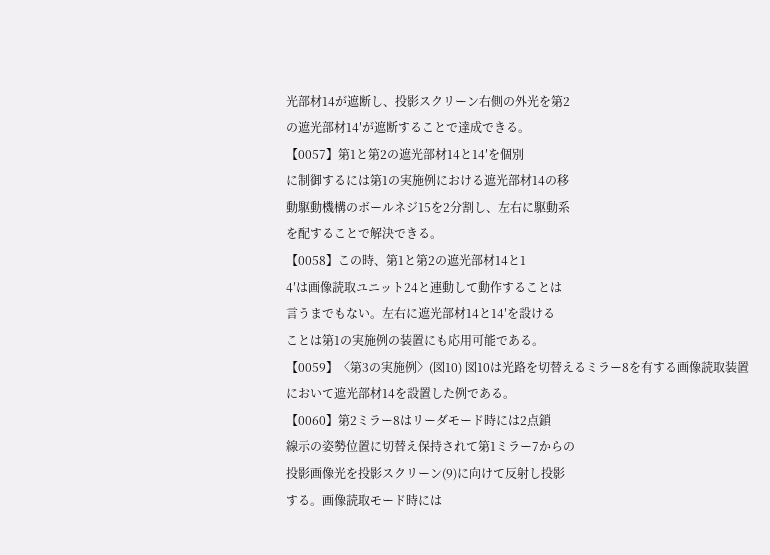光部材14が遮断し、投影スクリーン右側の外光を第2
の遮光部材14′が遮断することで達成できる。
【0057】第1と第2の遮光部材14と14′を個別
に制御するには第1の実施例における遮光部材14の移
動駆動機構のボールネジ15を2分割し、左右に駆動系
を配することで解決できる。
【0058】この時、第1と第2の遮光部材14と1
4′は画像読取ユニット24と連動して動作することは
言うまでもない。左右に遮光部材14と14′を設ける
ことは第1の実施例の装置にも応用可能である。
【0059】〈第3の実施例〉(図10) 図10は光路を切替えるミラー8を有する画像読取装置
において遮光部材14を設置した例である。
【0060】第2ミラー8はリーダモード時には2点鎖
線示の姿勢位置に切替え保持されて第1ミラー7からの
投影画像光を投影スクリーン(9)に向けて反射し投影
する。画像読取モード時には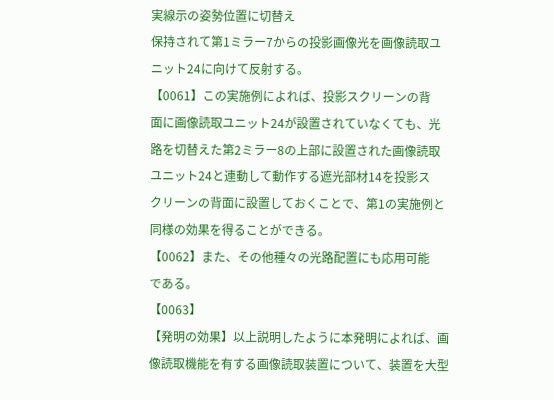実線示の姿勢位置に切替え
保持されて第1ミラー7からの投影画像光を画像読取ユ
ニット24に向けて反射する。
【0061】この実施例によれば、投影スクリーンの背
面に画像読取ユニット24が設置されていなくても、光
路を切替えた第2ミラー8の上部に設置された画像読取
ユニット24と連動して動作する遮光部材14を投影ス
クリーンの背面に設置しておくことで、第1の実施例と
同様の効果を得ることができる。
【0062】また、その他種々の光路配置にも応用可能
である。
【0063】
【発明の効果】以上説明したように本発明によれば、画
像読取機能を有する画像読取装置について、装置を大型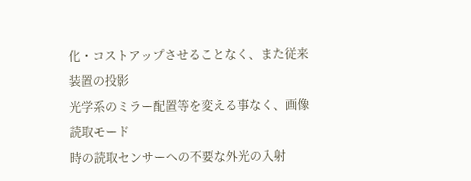化・コストアップさせることなく、また従来装置の投影
光学系のミラー配置等を変える事なく、画像読取モード
時の読取センサーへの不要な外光の入射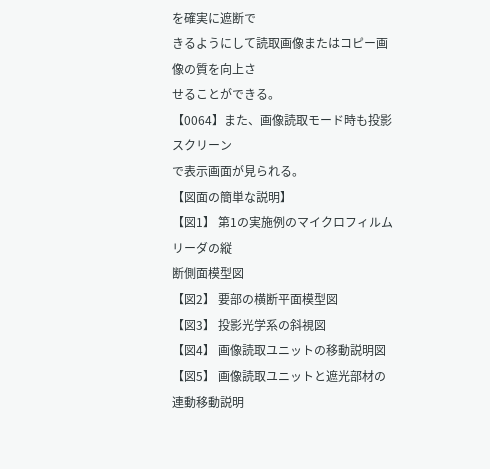を確実に遮断で
きるようにして読取画像またはコピー画像の質を向上さ
せることができる。
【0064】また、画像読取モード時も投影スクリーン
で表示画面が見られる。
【図面の簡単な説明】
【図1】 第1の実施例のマイクロフィルムリーダの縦
断側面模型図
【図2】 要部の横断平面模型図
【図3】 投影光学系の斜視図
【図4】 画像読取ユニットの移動説明図
【図5】 画像読取ユニットと遮光部材の連動移動説明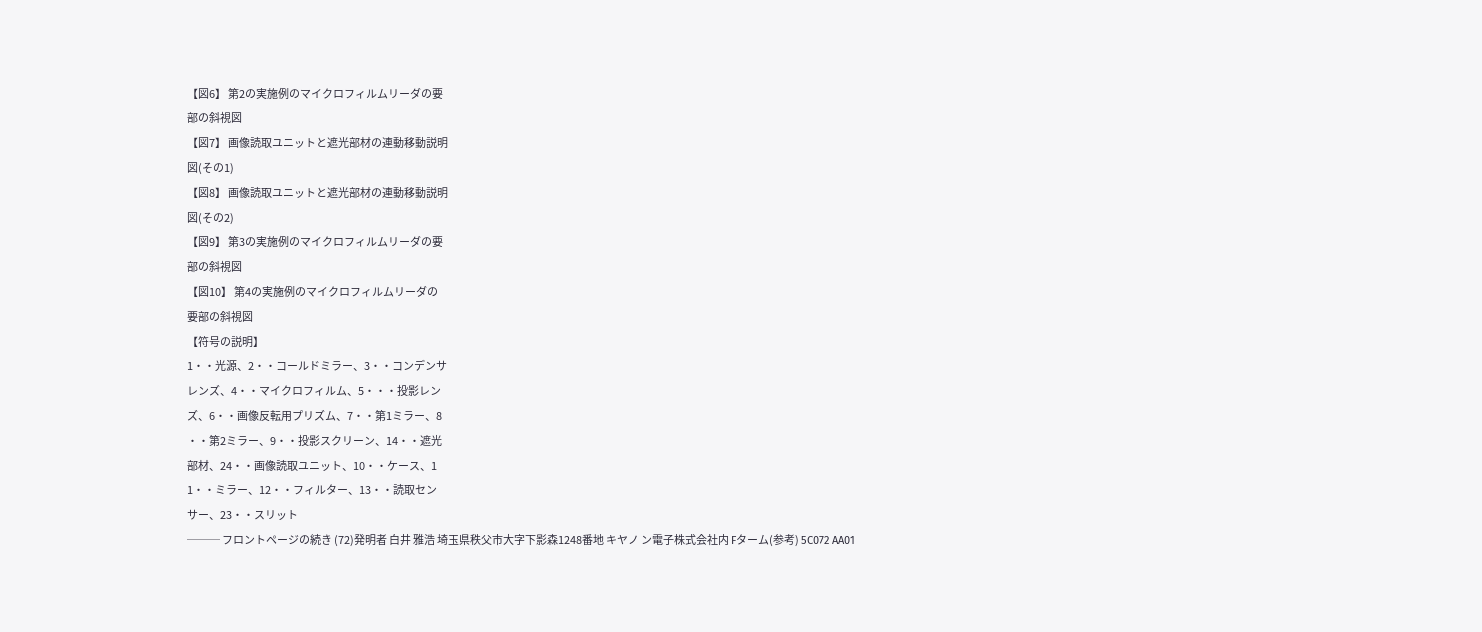【図6】 第2の実施例のマイクロフィルムリーダの要
部の斜視図
【図7】 画像読取ユニットと遮光部材の連動移動説明
図(その1)
【図8】 画像読取ユニットと遮光部材の連動移動説明
図(その2)
【図9】 第3の実施例のマイクロフィルムリーダの要
部の斜視図
【図10】 第4の実施例のマイクロフィルムリーダの
要部の斜視図
【符号の説明】
1・・光源、2・・コールドミラー、3・・コンデンサ
レンズ、4・・マイクロフィルム、5・・・投影レン
ズ、6・・画像反転用プリズム、7・・第1ミラー、8
・・第2ミラー、9・・投影スクリーン、14・・遮光
部材、24・・画像読取ユニット、10・・ケース、1
1・・ミラー、12・・フィルター、13・・読取セン
サー、23・・スリット
─── フロントページの続き (72)発明者 白井 雅浩 埼玉県秩父市大字下影森1248番地 キヤノ ン電子株式会社内 Fターム(参考) 5C072 AA01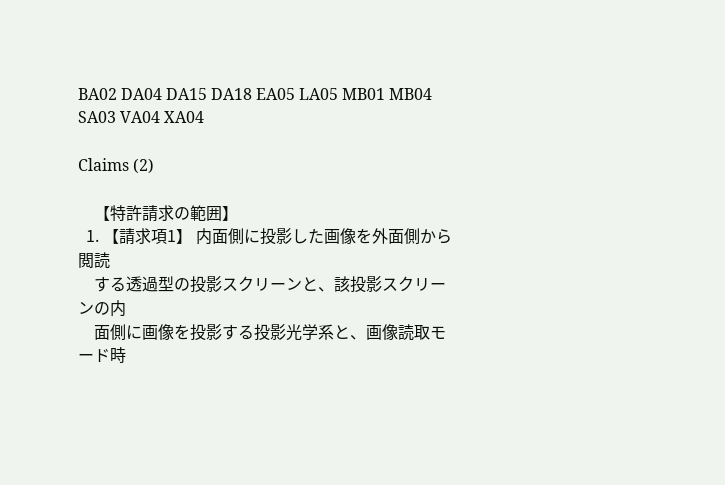BA02 DA04 DA15 DA18 EA05 LA05 MB01 MB04 SA03 VA04 XA04

Claims (2)

    【特許請求の範囲】
  1. 【請求項1】 内面側に投影した画像を外面側から閲読
    する透過型の投影スクリーンと、該投影スクリーンの内
    面側に画像を投影する投影光学系と、画像読取モード時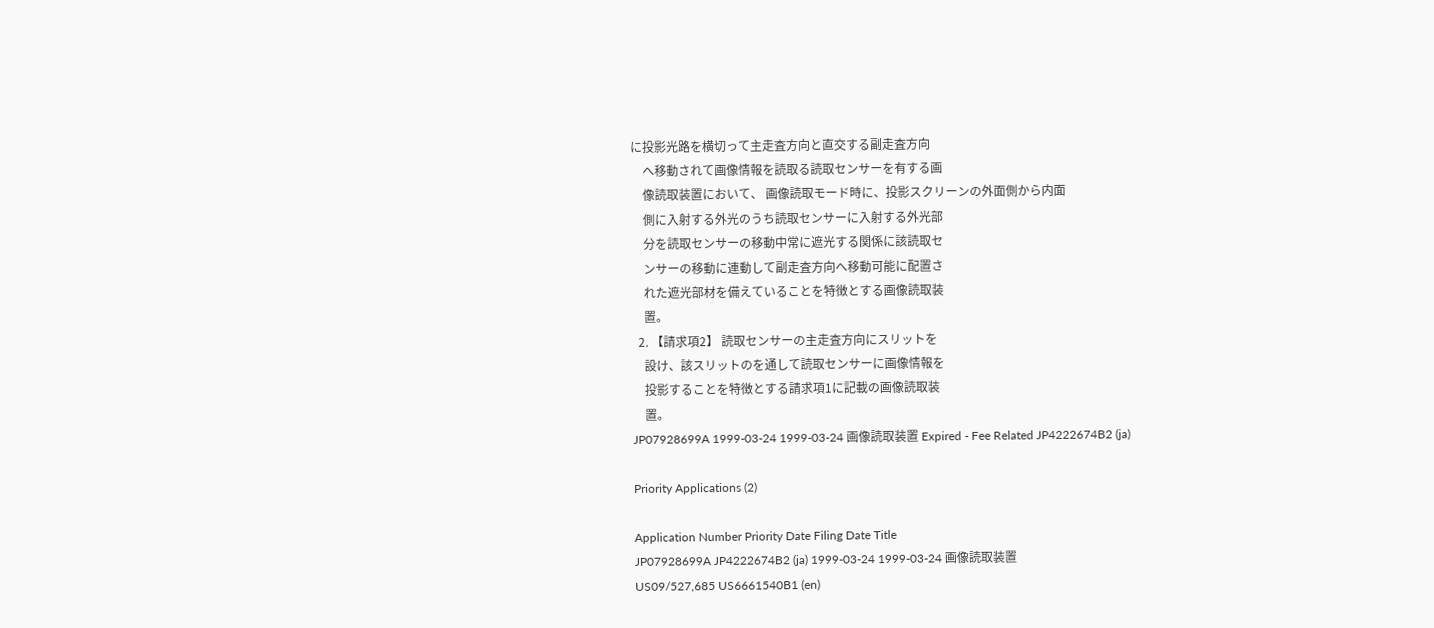に投影光路を横切って主走査方向と直交する副走査方向
    へ移動されて画像情報を読取る読取センサーを有する画
    像読取装置において、 画像読取モード時に、投影スクリーンの外面側から内面
    側に入射する外光のうち読取センサーに入射する外光部
    分を読取センサーの移動中常に遮光する関係に該読取セ
    ンサーの移動に連動して副走査方向へ移動可能に配置さ
    れた遮光部材を備えていることを特徴とする画像読取装
    置。
  2. 【請求項2】 読取センサーの主走査方向にスリットを
    設け、該スリットのを通して読取センサーに画像情報を
    投影することを特徴とする請求項1に記載の画像読取装
    置。
JP07928699A 1999-03-24 1999-03-24 画像読取装置 Expired - Fee Related JP4222674B2 (ja)

Priority Applications (2)

Application Number Priority Date Filing Date Title
JP07928699A JP4222674B2 (ja) 1999-03-24 1999-03-24 画像読取装置
US09/527,685 US6661540B1 (en)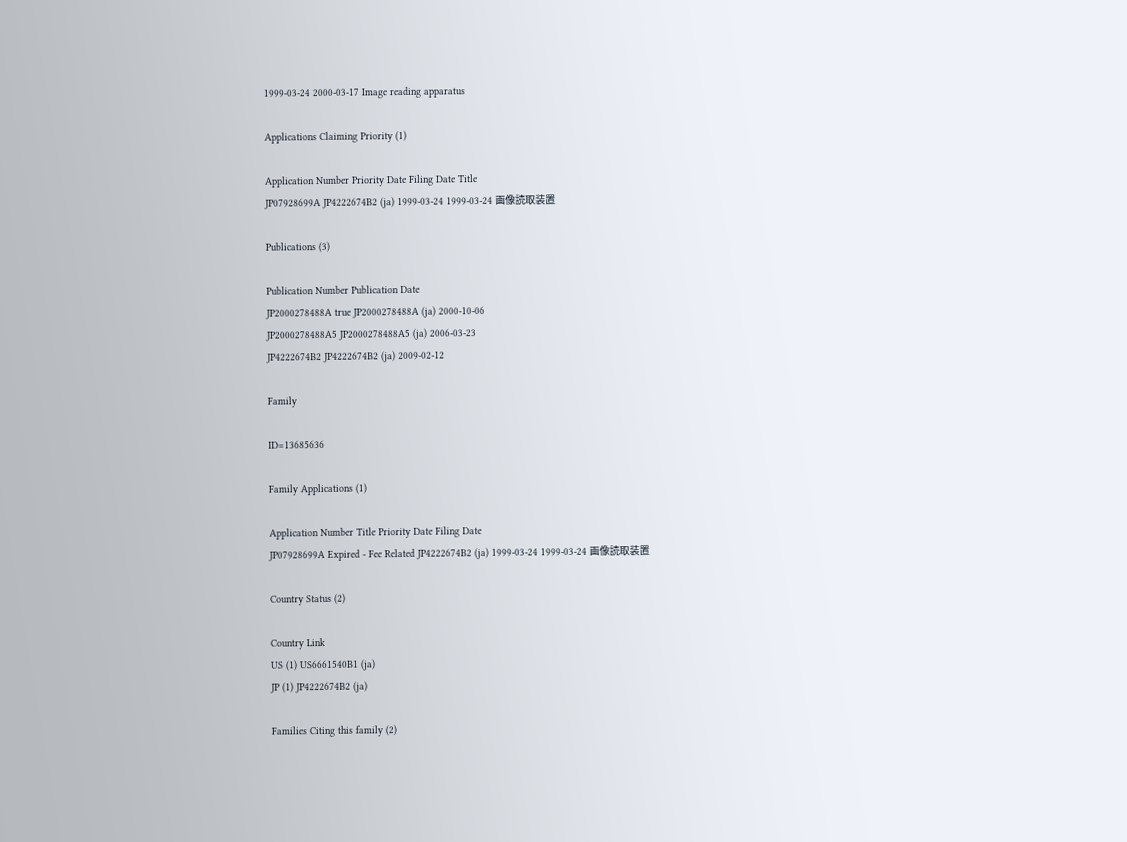1999-03-24 2000-03-17 Image reading apparatus

Applications Claiming Priority (1)

Application Number Priority Date Filing Date Title
JP07928699A JP4222674B2 (ja) 1999-03-24 1999-03-24 画像読取装置

Publications (3)

Publication Number Publication Date
JP2000278488A true JP2000278488A (ja) 2000-10-06
JP2000278488A5 JP2000278488A5 (ja) 2006-03-23
JP4222674B2 JP4222674B2 (ja) 2009-02-12

Family

ID=13685636

Family Applications (1)

Application Number Title Priority Date Filing Date
JP07928699A Expired - Fee Related JP4222674B2 (ja) 1999-03-24 1999-03-24 画像読取装置

Country Status (2)

Country Link
US (1) US6661540B1 (ja)
JP (1) JP4222674B2 (ja)

Families Citing this family (2)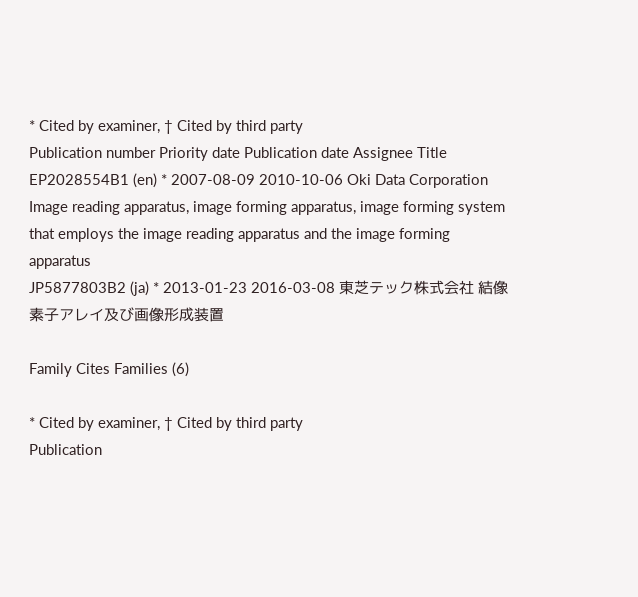* Cited by examiner, † Cited by third party
Publication number Priority date Publication date Assignee Title
EP2028554B1 (en) * 2007-08-09 2010-10-06 Oki Data Corporation Image reading apparatus, image forming apparatus, image forming system that employs the image reading apparatus and the image forming apparatus
JP5877803B2 (ja) * 2013-01-23 2016-03-08 東芝テック株式会社 結像素子アレイ及び画像形成装置

Family Cites Families (6)

* Cited by examiner, † Cited by third party
Publication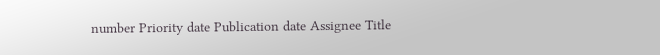number Priority date Publication date Assignee Title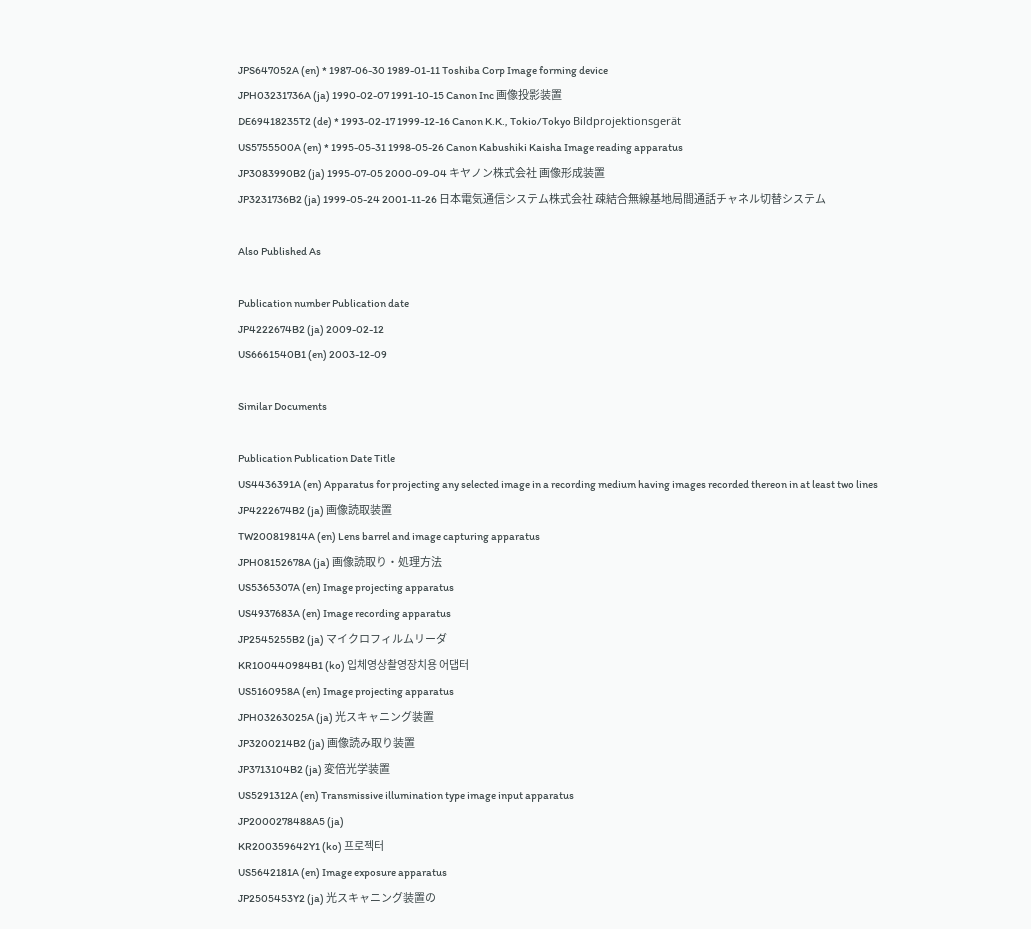JPS647052A (en) * 1987-06-30 1989-01-11 Toshiba Corp Image forming device
JPH03231736A (ja) 1990-02-07 1991-10-15 Canon Inc 画像投影装置
DE69418235T2 (de) * 1993-02-17 1999-12-16 Canon K.K., Tokio/Tokyo Bildprojektionsgerät
US5755500A (en) * 1995-05-31 1998-05-26 Canon Kabushiki Kaisha Image reading apparatus
JP3083990B2 (ja) 1995-07-05 2000-09-04 キヤノン株式会社 画像形成装置
JP3231736B2 (ja) 1999-05-24 2001-11-26 日本電気通信システム株式会社 疎結合無線基地局間通話チャネル切替システム

Also Published As

Publication number Publication date
JP4222674B2 (ja) 2009-02-12
US6661540B1 (en) 2003-12-09

Similar Documents

Publication Publication Date Title
US4436391A (en) Apparatus for projecting any selected image in a recording medium having images recorded thereon in at least two lines
JP4222674B2 (ja) 画像読取装置
TW200819814A (en) Lens barrel and image capturing apparatus
JPH08152678A (ja) 画像読取り・処理方法
US5365307A (en) Image projecting apparatus
US4937683A (en) Image recording apparatus
JP2545255B2 (ja) マイクロフィルムリーダ
KR100440984B1 (ko) 입체영상촬영장치용 어댑터
US5160958A (en) Image projecting apparatus
JPH03263025A (ja) 光スキャニング装置
JP3200214B2 (ja) 画像読み取り装置
JP3713104B2 (ja) 変倍光学装置
US5291312A (en) Transmissive illumination type image input apparatus
JP2000278488A5 (ja)
KR200359642Y1 (ko) 프로젝터
US5642181A (en) Image exposure apparatus
JP2505453Y2 (ja) 光スキャニング装置の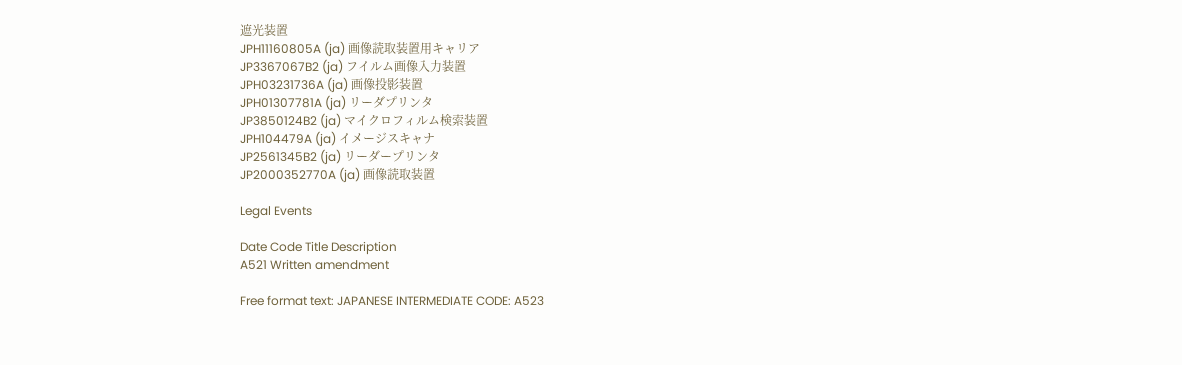遮光装置
JPH11160805A (ja) 画像読取装置用キャリア
JP3367067B2 (ja) フイルム画像入力装置
JPH03231736A (ja) 画像投影装置
JPH01307781A (ja) リーダプリンタ
JP3850124B2 (ja) マイクロフィルム検索装置
JPH104479A (ja) イメージスキャナ
JP2561345B2 (ja) リーダープリンタ
JP2000352770A (ja) 画像読取装置

Legal Events

Date Code Title Description
A521 Written amendment

Free format text: JAPANESE INTERMEDIATE CODE: A523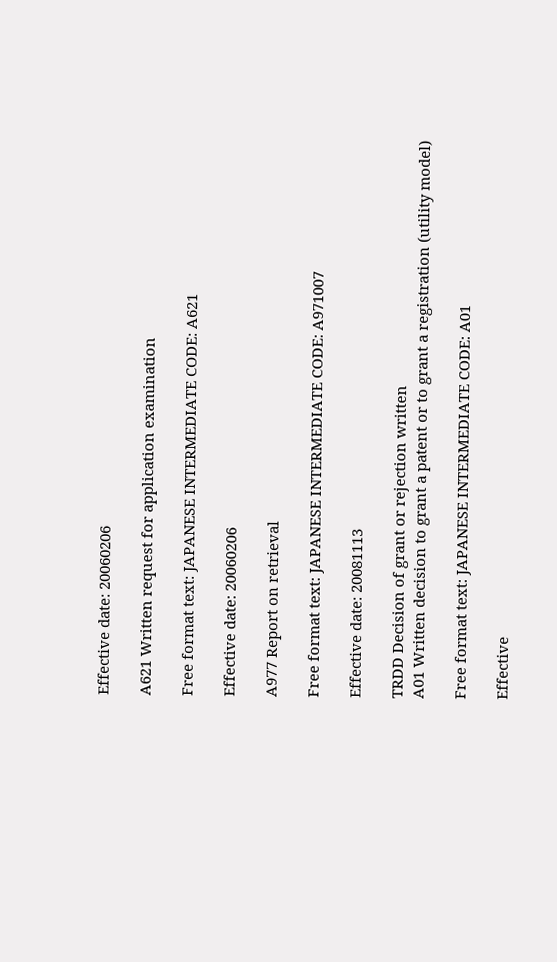Effective date: 20060206

A621 Written request for application examination

Free format text: JAPANESE INTERMEDIATE CODE: A621

Effective date: 20060206

A977 Report on retrieval

Free format text: JAPANESE INTERMEDIATE CODE: A971007

Effective date: 20081113

TRDD Decision of grant or rejection written
A01 Written decision to grant a patent or to grant a registration (utility model)

Free format text: JAPANESE INTERMEDIATE CODE: A01

Effective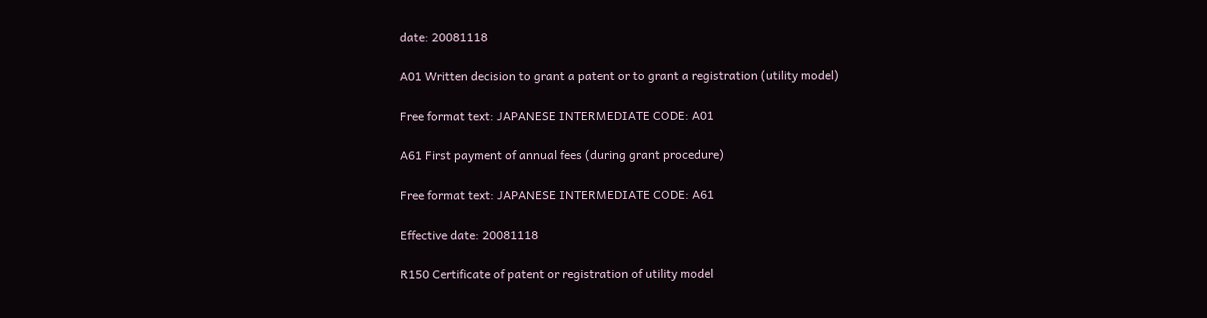date: 20081118

A01 Written decision to grant a patent or to grant a registration (utility model)

Free format text: JAPANESE INTERMEDIATE CODE: A01

A61 First payment of annual fees (during grant procedure)

Free format text: JAPANESE INTERMEDIATE CODE: A61

Effective date: 20081118

R150 Certificate of patent or registration of utility model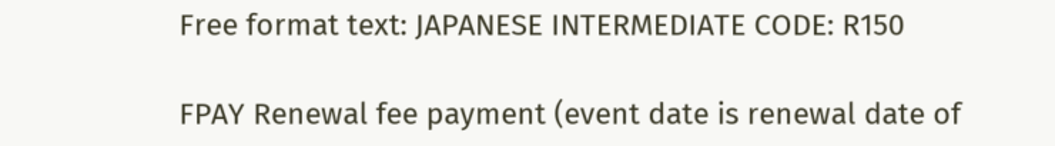Free format text: JAPANESE INTERMEDIATE CODE: R150

FPAY Renewal fee payment (event date is renewal date of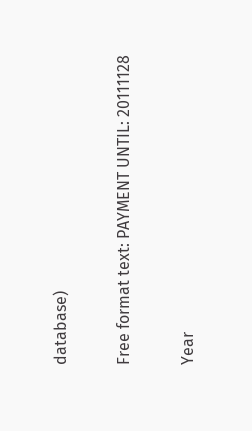database)

Free format text: PAYMENT UNTIL: 20111128

Year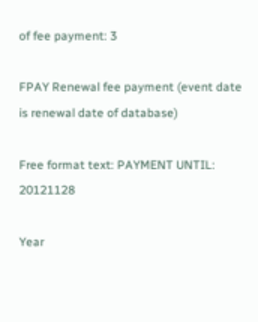of fee payment: 3

FPAY Renewal fee payment (event date is renewal date of database)

Free format text: PAYMENT UNTIL: 20121128

Year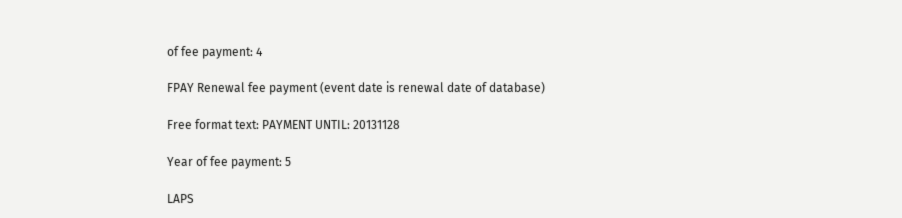of fee payment: 4

FPAY Renewal fee payment (event date is renewal date of database)

Free format text: PAYMENT UNTIL: 20131128

Year of fee payment: 5

LAPS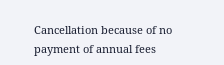Cancellation because of no payment of annual fees